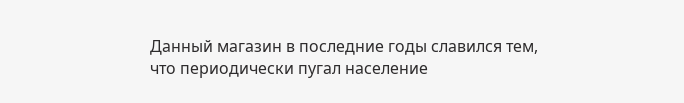Данный магазин в последние годы славился тем, что периодически пугал население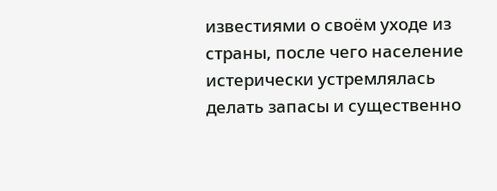известиями о своём уходе из страны, после чего население истерически устремлялась делать запасы и существенно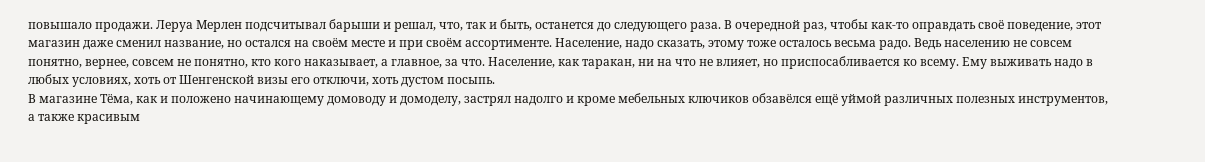повышало продажи. Леруа Мерлен подсчитывал барыши и решал, что, так и быть, останется до следующего раза. В очередной раз, чтобы как-то оправдать своё поведение, этот магазин даже сменил название, но остался на своём месте и при своём ассортименте. Население, надо сказать, этому тоже осталось весьма радо. Ведь населению не совсем понятно, вернее, совсем не понятно, кто кого наказывает, а главное, за что. Население, как таракан, ни на что не влияет, но приспосабливается ко всему. Ему выживать надо в любых условиях, хоть от Шенгенской визы его отключи, хоть дустом посыпь.
В магазине Тёма, как и положено начинающему домоводу и домоделу, застрял надолго и кроме мебельных ключиков обзавёлся ещё уймой различных полезных инструментов, а также красивым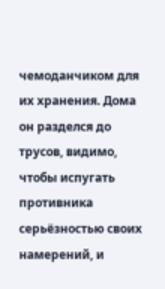чемоданчиком для их хранения. Дома он разделся до трусов, видимо, чтобы испугать противника серьёзностью своих намерений, и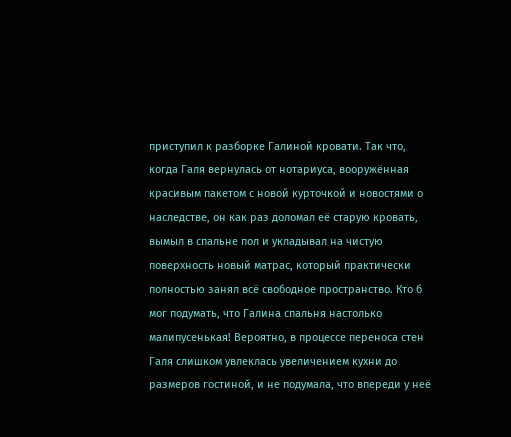приступил к разборке Галиной кровати. Так что, когда Галя вернулась от нотариуса, вооружённая красивым пакетом с новой курточкой и новостями о наследстве, он как раз доломал её старую кровать, вымыл в спальне пол и укладывал на чистую поверхность новый матрас, который практически полностью занял всё свободное пространство. Кто б мог подумать, что Галина спальня настолько малипусенькая! Вероятно, в процессе переноса стен Галя слишком увлеклась увеличением кухни до размеров гостиной, и не подумала, что впереди у неё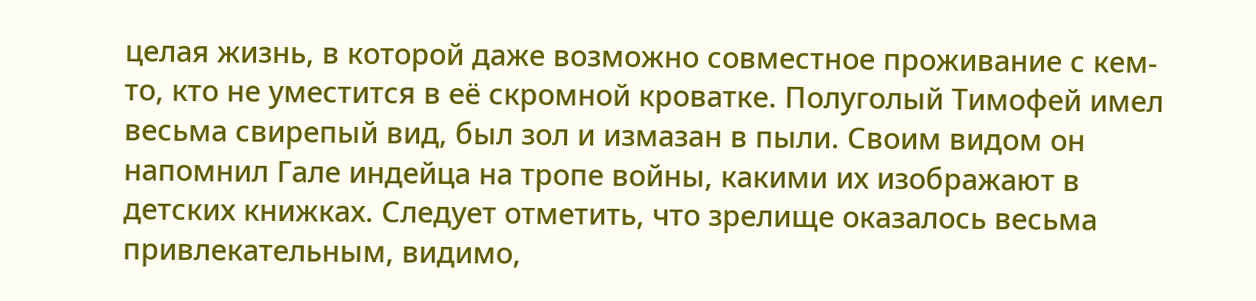целая жизнь, в которой даже возможно совместное проживание с кем-то, кто не уместится в её скромной кроватке. Полуголый Тимофей имел весьма свирепый вид, был зол и измазан в пыли. Своим видом он напомнил Гале индейца на тропе войны, какими их изображают в детских книжках. Следует отметить, что зрелище оказалось весьма привлекательным, видимо,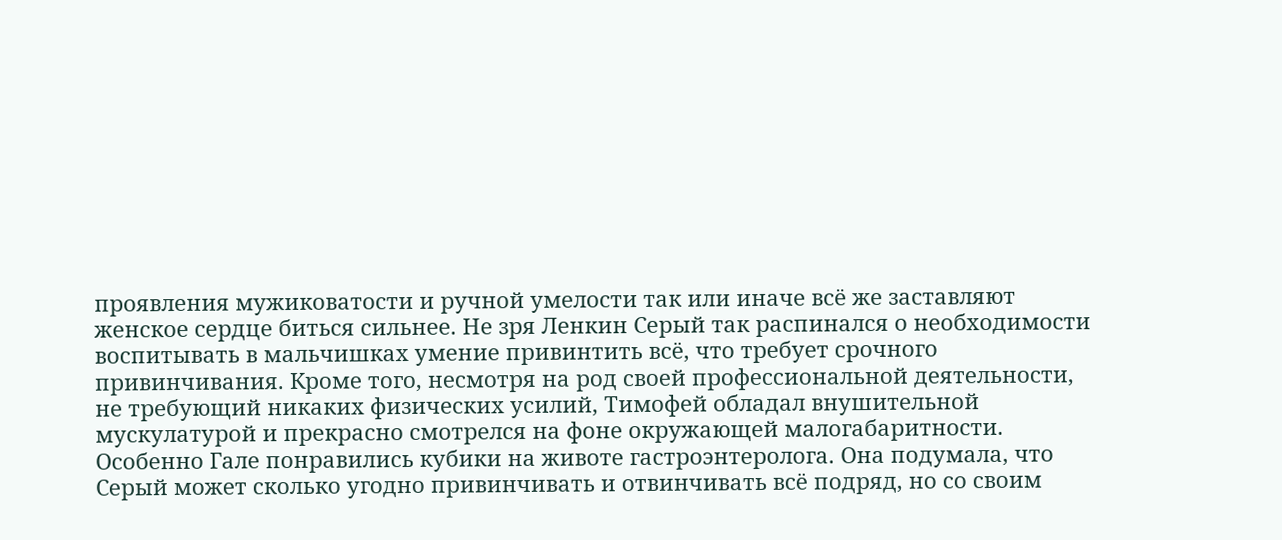проявления мужиковатости и ручной умелости так или иначе всё же заставляют женское сердце биться сильнее. Не зря Ленкин Серый так распинался о необходимости воспитывать в мальчишках умение привинтить всё, что требует срочного привинчивания. Кроме того, несмотря на род своей профессиональной деятельности, не требующий никаких физических усилий, Тимофей обладал внушительной мускулатурой и прекрасно смотрелся на фоне окружающей малогабаритности. Особенно Гале понравились кубики на животе гастроэнтеролога. Она подумала, что Серый может сколько угодно привинчивать и отвинчивать всё подряд, но со своим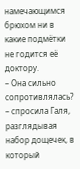намечающимся брюхом ни в какие подмётки не годится её доктору.
– Она сильно сопротивлялась? – спросила Галя, разглядывая набор дощечек, в который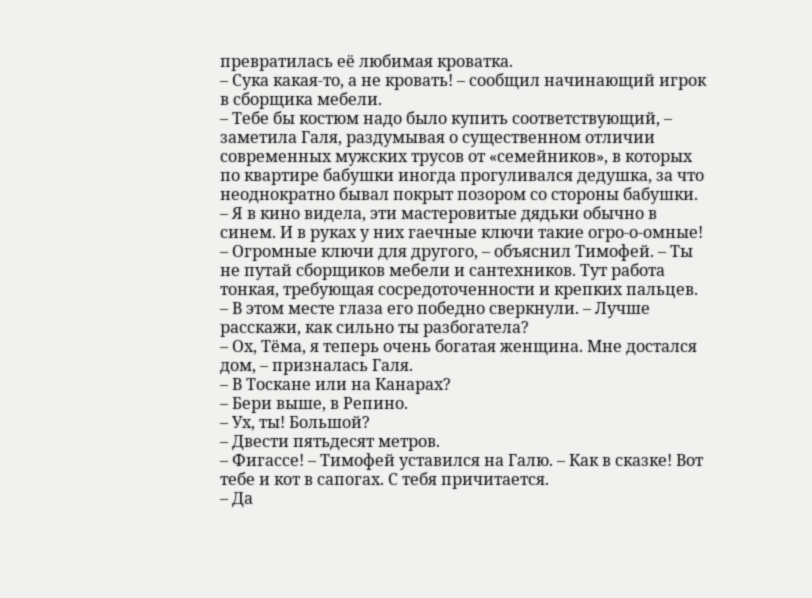превратилась её любимая кроватка.
– Сука какая-то, а не кровать! – сообщил начинающий игрок в сборщика мебели.
– Тебе бы костюм надо было купить соответствующий, – заметила Галя, раздумывая о существенном отличии современных мужских трусов от «семейников», в которых по квартире бабушки иногда прогуливался дедушка, за что неоднократно бывал покрыт позором со стороны бабушки. – Я в кино видела, эти мастеровитые дядьки обычно в синем. И в руках у них гаечные ключи такие огро-о-омные!
– Огромные ключи для другого, – объяснил Тимофей. – Ты не путай сборщиков мебели и сантехников. Тут работа тонкая, требующая сосредоточенности и крепких пальцев. – В этом месте глаза его победно сверкнули. – Лучше расскажи, как сильно ты разбогатела?
– Ох, Тёма, я теперь очень богатая женщина. Мне достался дом, – призналась Галя.
– В Тоскане или на Канарах?
– Бери выше, в Репино.
– Ух, ты! Большой?
– Двести пятьдесят метров.
– Фигассе! – Тимофей уставился на Галю. – Как в сказке! Вот тебе и кот в сапогах. С тебя причитается.
– Да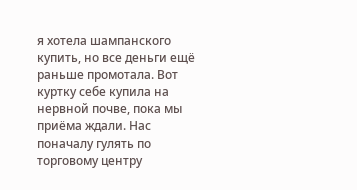я хотела шампанского купить, но все деньги ещё раньше промотала. Вот куртку себе купила на нервной почве, пока мы приёма ждали. Нас поначалу гулять по торговому центру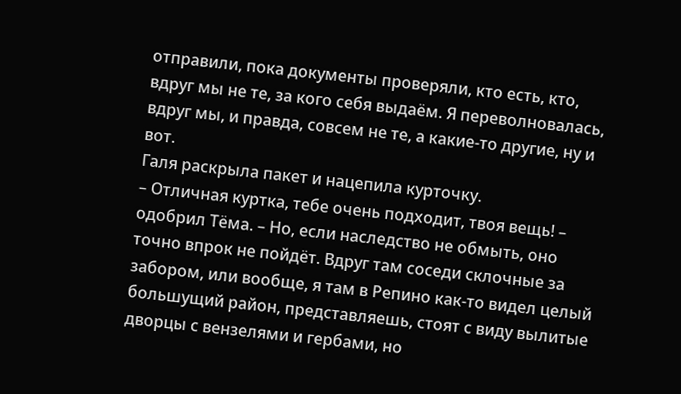отправили, пока документы проверяли, кто есть, кто, вдруг мы не те, за кого себя выдаём. Я переволновалась, вдруг мы, и правда, совсем не те, а какие-то другие, ну и вот.
Галя раскрыла пакет и нацепила курточку.
– Отличная куртка, тебе очень подходит, твоя вещь! – одобрил Тёма. – Но, если наследство не обмыть, оно точно впрок не пойдёт. Вдруг там соседи склочные за забором, или вообще, я там в Репино как-то видел целый большущий район, представляешь, стоят с виду вылитые дворцы с вензелями и гербами, но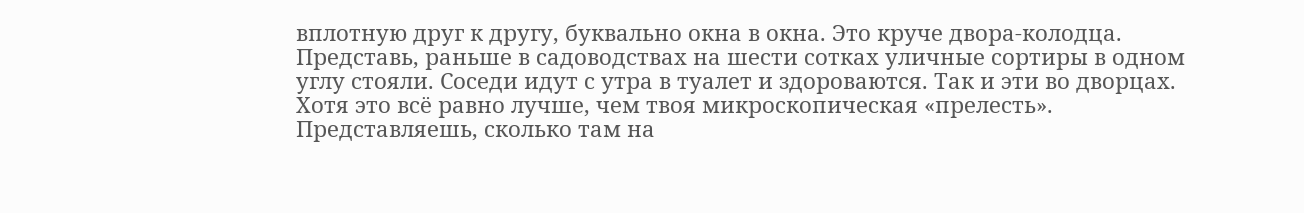вплотную друг к другу, буквально окна в окна. Это круче двора-колодца. Представь, раньше в садоводствах на шести сотках уличные сортиры в одном углу стояли. Соседи идут с утра в туалет и здороваются. Так и эти во дворцах. Хотя это всё равно лучше, чем твоя микроскопическая «прелесть». Представляешь, сколько там на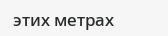этих метрах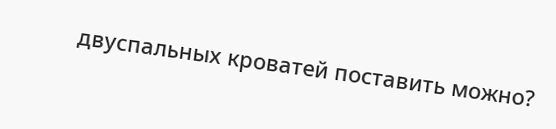двуспальных кроватей поставить можно?